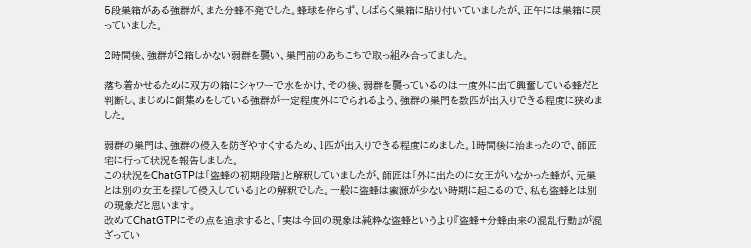5段巣箱がある強群が、また分蜂不発でした。蜂球を作らず、しばらく巣箱に貼り付いていましたが、正午には巣箱に戻っていました。

2時間後、強群が2箱しかない弱群を襲い、巣門前のあちこちで取っ組み合ってました。

落ち着かせるために双方の箱にシャワーで水をかけ、その後、弱群を襲っているのは一度外に出て興奮している蜂だと判断し、まじめに餌集めをしている強群が一定程度外にでられるよう、強群の巣門を数匹が出入りできる程度に狭めました。

弱群の巣門は、強群の侵入を防ぎやすくするため、1匹が出入りできる程度にめました。1時間後に治まったので、師匠宅に行って状況を報告しました。
この状況をChatGTPは「盗蜂の初期段階」と解釈していましたが、師匠は「外に出たのに女王がいなかった蜂が、元巣とは別の女王を探して侵入している」との解釈でした。一般に盗蜂は蜜源が少ない時期に起こるので、私も盗蜂とは別の現象だと思います。
改めてChatGTPにその点を追求すると、「実は今回の現象は純粋な盗蜂というより『盗蜂+分蜂由来の混乱行動』が混ざってい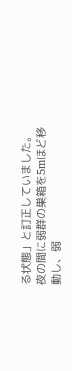る状態」と訂正していました。
夜の間に弱群の巣箱を5mほど移動し、弱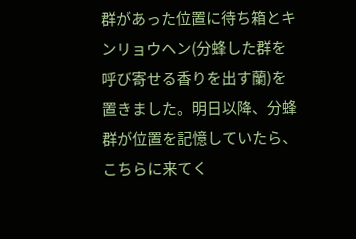群があった位置に待ち箱とキンリョウヘン(分蜂した群を呼び寄せる香りを出す蘭)を置きました。明日以降、分蜂群が位置を記憶していたら、こちらに来てく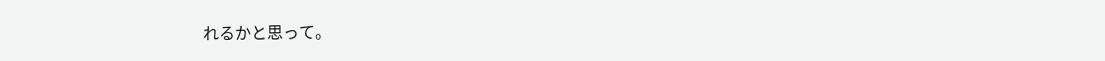れるかと思って。